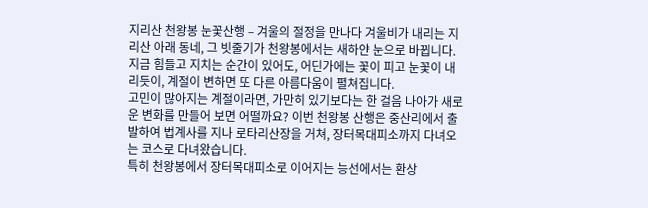지리산 천왕봉 눈꽃산행 – 겨울의 절정을 만나다 겨울비가 내리는 지리산 아래 동네, 그 빗줄기가 천왕봉에서는 새하얀 눈으로 바뀝니다. 지금 힘들고 지치는 순간이 있어도, 어딘가에는 꽃이 피고 눈꽃이 내리듯이, 계절이 변하면 또 다른 아름다움이 펼쳐집니다.
고민이 많아지는 계절이라면, 가만히 있기보다는 한 걸음 나아가 새로운 변화를 만들어 보면 어떨까요? 이번 천왕봉 산행은 중산리에서 출발하여 법계사를 지나 로타리산장을 거쳐, 장터목대피소까지 다녀오는 코스로 다녀왔습니다.
특히 천왕봉에서 장터목대피소로 이어지는 능선에서는 환상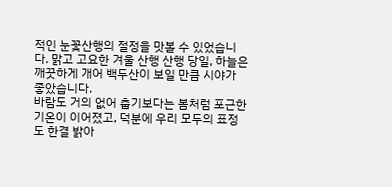적인 눈꽃산행의 절정을 맛볼 수 있었습니다. 맑고 고요한 겨울 산행 산행 당일, 하늘은 깨끗하게 개어 백두산이 보일 만큼 시야가 좋았습니다.
바람도 거의 없어 춥기보다는 봄처럼 포근한 기온이 이어졌고, 덕분에 우리 모두의 표정도 한결 밝아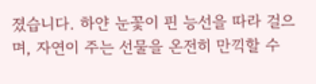졌습니다. 하얀 눈꽃이 핀 능선을 따라 걸으며, 자연이 주는 선물을 온전히 만끽할 수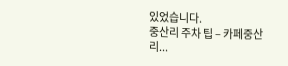있었습니다.
중산리 주차 팁 – 카페중산리...